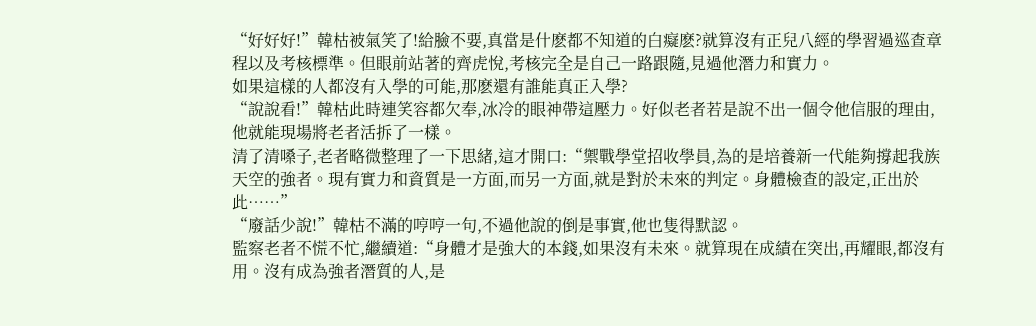“好好好!”韓枯被氣笑了!給臉不要,真當是什麽都不知道的白癡麽?就算沒有正兒八經的學習過巡查章程以及考核標準。但眼前站著的齊虎悅,考核完全是自己一路跟隨,見過他潛力和實力。
如果這樣的人都沒有入學的可能,那麽還有誰能真正入學?
“說說看!”韓枯此時連笑容都欠奉,冰冷的眼神帶這壓力。好似老者若是說不出一個令他信服的理由,他就能現場將老者活拆了一樣。
清了清嗓子,老者略微整理了一下思緒,這才開口:“禦戰學堂招收學員,為的是培養新一代能夠撐起我族天空的強者。現有實力和資質是一方面,而另一方面,就是對於未來的判定。身體檢查的設定,正出於此……”
“廢話少說!”韓枯不滿的哼哼一句,不過他說的倒是事實,他也隻得默認。
監察老者不慌不忙,繼續道:“身體才是強大的本錢,如果沒有未來。就算現在成績在突出,再耀眼,都沒有用。沒有成為強者潛質的人,是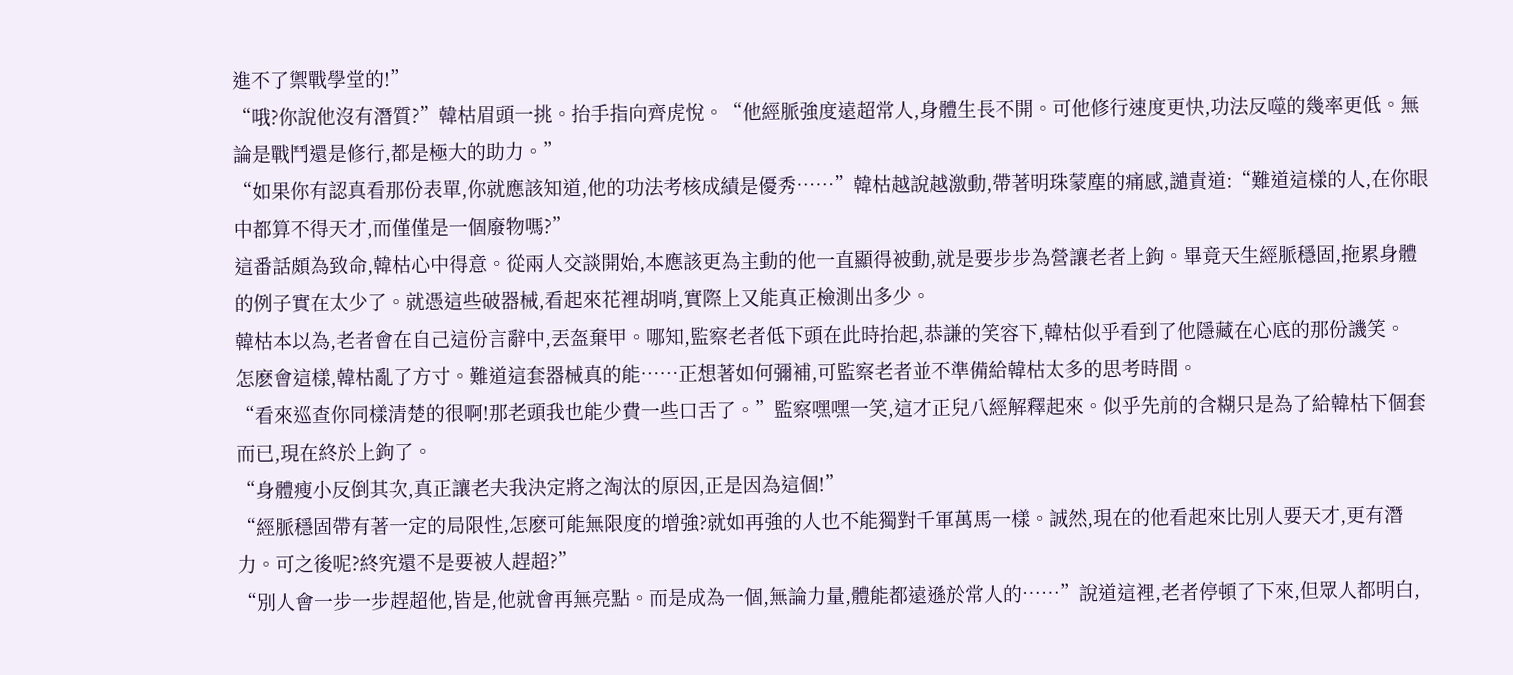進不了禦戰學堂的!”
“哦?你說他沒有潛質?”韓枯眉頭一挑。抬手指向齊虎悅。“他經脈強度遠超常人,身體生長不開。可他修行速度更快,功法反噬的幾率更低。無論是戰鬥還是修行,都是極大的助力。”
“如果你有認真看那份表單,你就應該知道,他的功法考核成績是優秀……”韓枯越說越激動,帶著明珠蒙塵的痛感,譴責道:“難道這樣的人,在你眼中都算不得天才,而僅僅是一個廢物嗎?”
這番話頗為致命,韓枯心中得意。從兩人交談開始,本應該更為主動的他一直顯得被動,就是要步步為營讓老者上鉤。畢竟天生經脈穩固,拖累身體的例子實在太少了。就憑這些破器械,看起來花裡胡哨,實際上又能真正檢測出多少。
韓枯本以為,老者會在自己這份言辭中,丟盔棄甲。哪知,監察老者低下頭在此時抬起,恭謙的笑容下,韓枯似乎看到了他隱藏在心底的那份譏笑。
怎麽會這樣,韓枯亂了方寸。難道這套器械真的能……正想著如何彌補,可監察老者並不準備給韓枯太多的思考時間。
“看來巡查你同樣清楚的很啊!那老頭我也能少費一些口舌了。”監察嘿嘿一笑,這才正兒八經解釋起來。似乎先前的含糊只是為了給韓枯下個套而已,現在終於上鉤了。
“身體瘦小反倒其次,真正讓老夫我決定將之淘汰的原因,正是因為這個!”
“經脈穩固帶有著一定的局限性,怎麽可能無限度的增強?就如再強的人也不能獨對千軍萬馬一樣。誠然,現在的他看起來比別人要天才,更有潛力。可之後呢?終究還不是要被人趕超?”
“別人會一步一步趕超他,皆是,他就會再無亮點。而是成為一個,無論力量,體能都遠遜於常人的……”說道這裡,老者停頓了下來,但眾人都明白,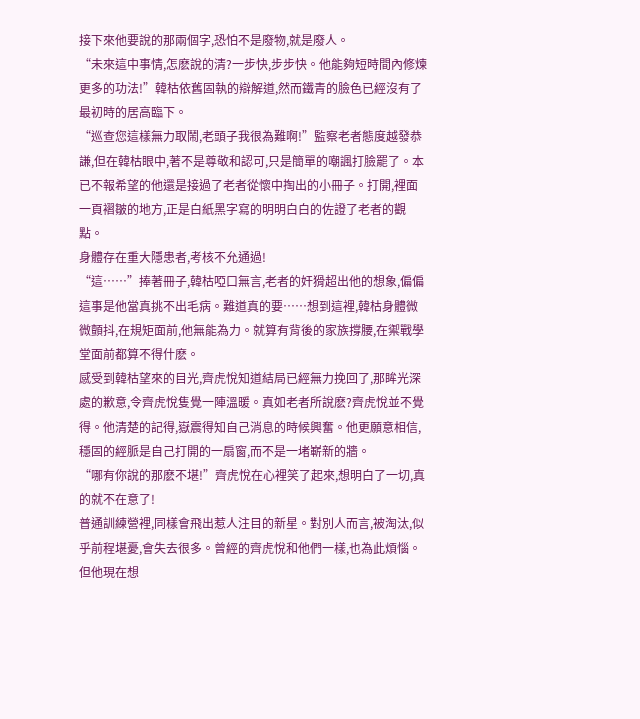接下來他要說的那兩個字,恐怕不是廢物,就是廢人。
“未來這中事情,怎麽說的清?一步快,步步快。他能夠短時間內修煉更多的功法!”韓枯依舊固執的辯解道,然而鐵青的臉色已經沒有了最初時的居高臨下。
“巡查您這樣無力取鬧,老頭子我很為難啊!”監察老者態度越發恭謙,但在韓枯眼中,著不是尊敬和認可,只是簡單的嘲諷打臉罷了。本已不報希望的他還是接過了老者從懷中掏出的小冊子。打開,裡面一頁褶皺的地方,正是白紙黑字寫的明明白白的佐證了老者的觀點。
身體存在重大隱患者,考核不允通過!
“這……”捧著冊子,韓枯啞口無言,老者的奸猾超出他的想象,偏偏這事是他當真挑不出毛病。難道真的要……想到這裡,韓枯身體微微顫抖,在規矩面前,他無能為力。就算有背後的家族撐腰,在禦戰學堂面前都算不得什麽。
感受到韓枯望來的目光,齊虎悅知道結局已經無力挽回了,那眸光深處的歉意,令齊虎悅隻覺一陣溫暖。真如老者所說麽?齊虎悅並不覺得。他清楚的記得,嶽震得知自己消息的時候興奮。他更願意相信,穩固的經脈是自己打開的一扇窗,而不是一堵嶄新的牆。
“哪有你說的那麽不堪!”齊虎悅在心裡笑了起來,想明白了一切,真的就不在意了!
普通訓練營裡,同樣會飛出惹人注目的新星。對別人而言,被淘汰,似乎前程堪憂,會失去很多。曾經的齊虎悅和他們一樣,也為此煩惱。但他現在想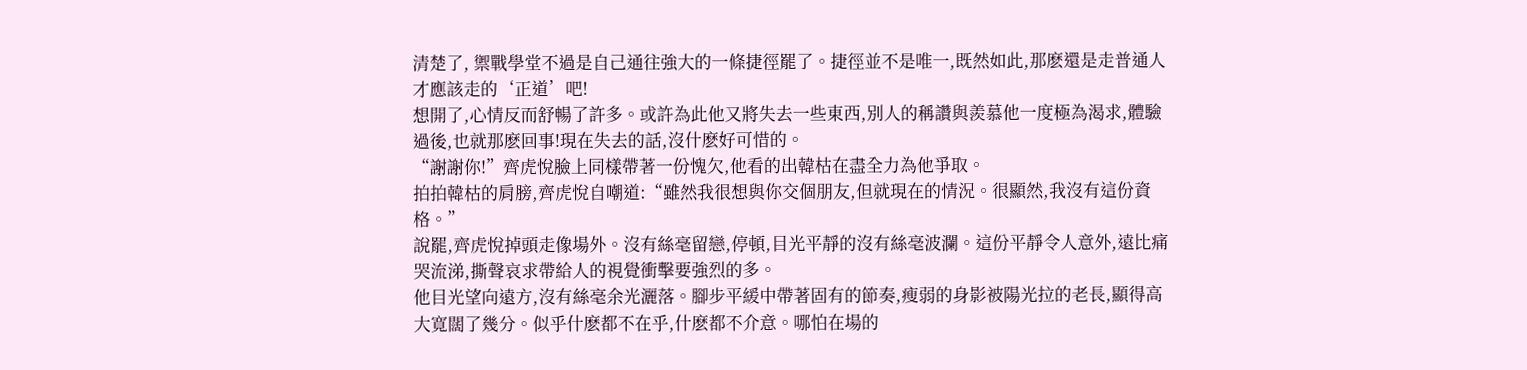清楚了, 禦戰學堂不過是自己通往強大的一條捷徑罷了。捷徑並不是唯一,既然如此,那麽還是走普通人才應該走的‘正道’吧!
想開了,心情反而舒暢了許多。或許為此他又將失去一些東西,別人的稱讚與羨慕他一度極為渴求,體驗過後,也就那麽回事!現在失去的話,沒什麽好可惜的。
“謝謝你!”齊虎悅臉上同樣帶著一份愧欠,他看的出韓枯在盡全力為他爭取。
拍拍韓枯的肩膀,齊虎悅自嘲道:“雖然我很想與你交個朋友,但就現在的情況。很顯然,我沒有這份資格。”
說罷,齊虎悅掉頭走像場外。沒有絲毫留戀,停頓,目光平靜的沒有絲毫波瀾。這份平靜令人意外,遠比痛哭流涕,撕聲哀求帶給人的視覺衝擊要強烈的多。
他目光望向遠方,沒有絲毫余光灑落。腳步平緩中帶著固有的節奏,瘦弱的身影被陽光拉的老長,顯得高大寬闊了幾分。似乎什麽都不在乎,什麽都不介意。哪怕在場的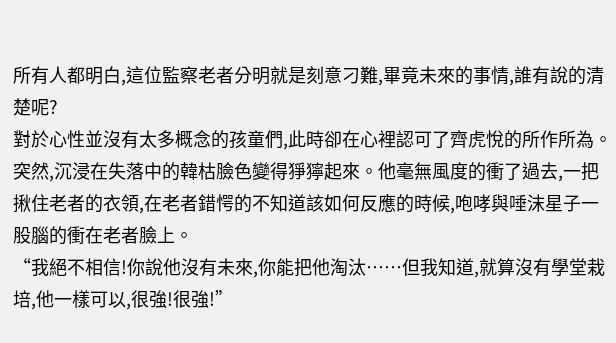所有人都明白,這位監察老者分明就是刻意刁難,畢竟未來的事情,誰有說的清楚呢?
對於心性並沒有太多概念的孩童們,此時卻在心裡認可了齊虎悅的所作所為。
突然,沉浸在失落中的韓枯臉色變得猙獰起來。他毫無風度的衝了過去,一把揪住老者的衣領,在老者錯愕的不知道該如何反應的時候,咆哮與唾沫星子一股腦的衝在老者臉上。
“我絕不相信!你說他沒有未來,你能把他淘汰……但我知道,就算沒有學堂栽培,他一樣可以,很強!很強!”